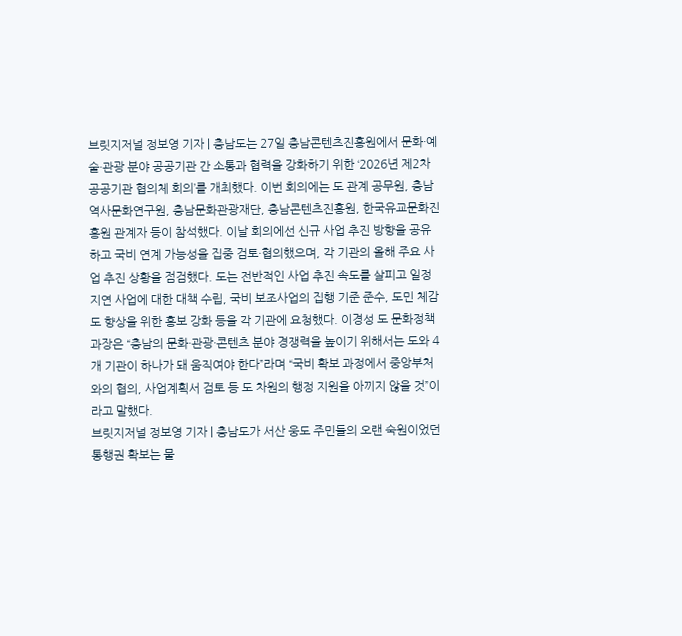브릿지저널 정보영 기자 | 충남도는 27일 충남콘텐츠진흥원에서 문화·예술·관광 분야 공공기관 간 소통과 협력을 강화하기 위한 ‘2026년 제2차 공공기관 협의체 회의’를 개최했다. 이번 회의에는 도 관계 공무원, 충남역사문화연구원, 충남문화관광재단, 충남콘텐츠진흥원, 한국유교문화진흥원 관계자 등이 참석했다. 이날 회의에선 신규 사업 추진 방향을 공유하고 국비 연계 가능성을 집중 검토·협의했으며, 각 기관의 올해 주요 사업 추진 상황을 점검했다. 도는 전반적인 사업 추진 속도를 살피고 일정 지연 사업에 대한 대책 수립, 국비 보조사업의 집행 기준 준수, 도민 체감도 향상을 위한 홍보 강화 등을 각 기관에 요청했다. 이경성 도 문화정책과장은 “충남의 문화·관광·콘텐츠 분야 경쟁력을 높이기 위해서는 도와 4개 기관이 하나가 돼 움직여야 한다”라며 “국비 확보 과정에서 중앙부처와의 협의, 사업계획서 검토 등 도 차원의 행정 지원을 아끼지 않을 것”이라고 말했다.
브릿지저널 정보영 기자 | 충남도가 서산 웅도 주민들의 오랜 숙원이었던 통행권 확보는 물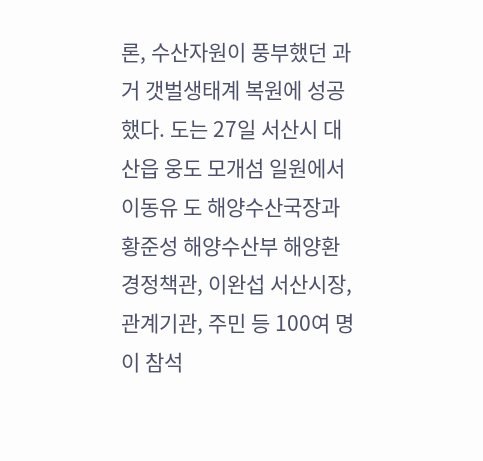론, 수산자원이 풍부했던 과거 갯벌생태계 복원에 성공했다. 도는 27일 서산시 대산읍 웅도 모개섬 일원에서 이동유 도 해양수산국장과 황준성 해양수산부 해양환경정책관, 이완섭 서산시장, 관계기관, 주민 등 100여 명이 참석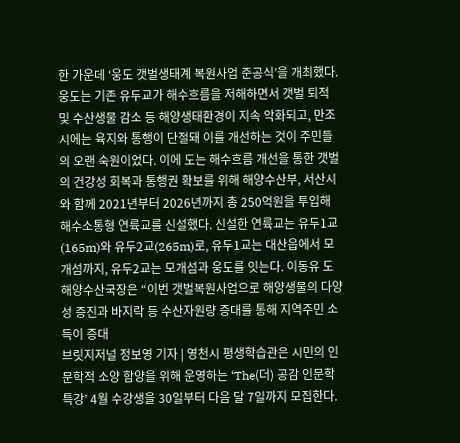한 가운데 ‘웅도 갯벌생태계 복원사업 준공식’을 개최했다. 웅도는 기존 유두교가 해수흐름을 저해하면서 갯벌 퇴적 및 수산생물 감소 등 해양생태환경이 지속 악화되고, 만조 시에는 육지와 통행이 단절돼 이를 개선하는 것이 주민들의 오랜 숙원이었다. 이에 도는 해수흐름 개선을 통한 갯벌의 건강성 회복과 통행권 확보를 위해 해양수산부, 서산시와 함께 2021년부터 2026년까지 총 250억원을 투입해 해수소통형 연륙교를 신설했다. 신설한 연륙교는 유두1교(165m)와 유두2교(265m)로, 유두1교는 대산읍에서 모개섬까지, 유두2교는 모개섬과 웅도를 잇는다. 이동유 도 해양수산국장은 “이번 갯벌복원사업으로 해양생물의 다양성 증진과 바지락 등 수산자원량 증대를 통해 지역주민 소득이 증대
브릿지저널 정보영 기자 | 영천시 평생학습관은 시민의 인문학적 소양 함양을 위해 운영하는 ‘The(더) 공감 인문학 특강’ 4월 수강생을 30일부터 다음 달 7일까지 모집한다.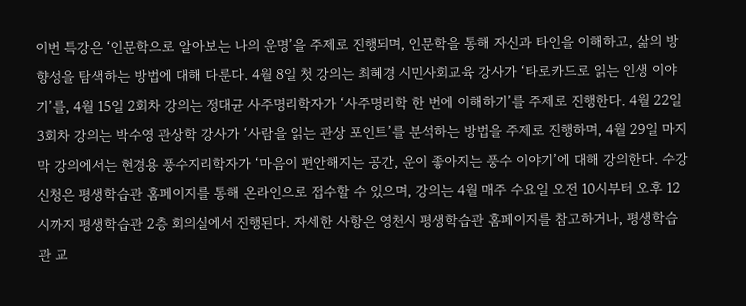이번 특강은 ‘인문학으로 알아보는 나의 운명’을 주제로 진행되며, 인문학을 통해 자신과 타인을 이해하고, 삶의 방향성을 탐색하는 방법에 대해 다룬다. 4월 8일 첫 강의는 최혜경 시민사회교육 강사가 ‘타로카드로 읽는 인생 이야기’를, 4월 15일 2회차 강의는 정대균 사주명리학자가 ‘사주명리학 한 번에 이해하기’를 주제로 진행한다. 4월 22일 3회차 강의는 박수영 관상학 강사가 ‘사람을 읽는 관상 포인트’를 분석하는 방법을 주제로 진행하며, 4월 29일 마지막 강의에서는 현경용 풍수지리학자가 ‘마음이 편안해지는 공간, 운이 좋아지는 풍수 이야기’에 대해 강의한다. 수강 신청은 평생학습관 홈페이지를 통해 온라인으로 접수할 수 있으며, 강의는 4월 매주 수요일 오전 10시부터 오후 12시까지 평생학습관 2층 회의실에서 진행된다. 자세한 사항은 영천시 평생학습관 홈페이지를 참고하거나, 평생학습관 교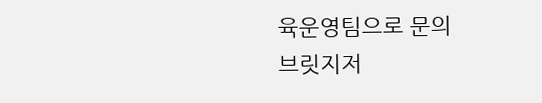육운영팀으로 문의
브릿지저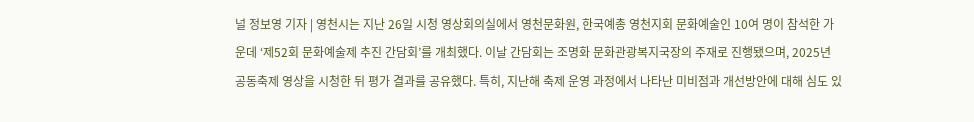널 정보영 기자 | 영천시는 지난 26일 시청 영상회의실에서 영천문화원, 한국예총 영천지회 문화예술인 10여 명이 참석한 가운데 ‘제52회 문화예술제 추진 간담회’를 개최했다. 이날 간담회는 조명화 문화관광복지국장의 주재로 진행됐으며, 2025년 공동축제 영상을 시청한 뒤 평가 결과를 공유했다. 특히, 지난해 축제 운영 과정에서 나타난 미비점과 개선방안에 대해 심도 있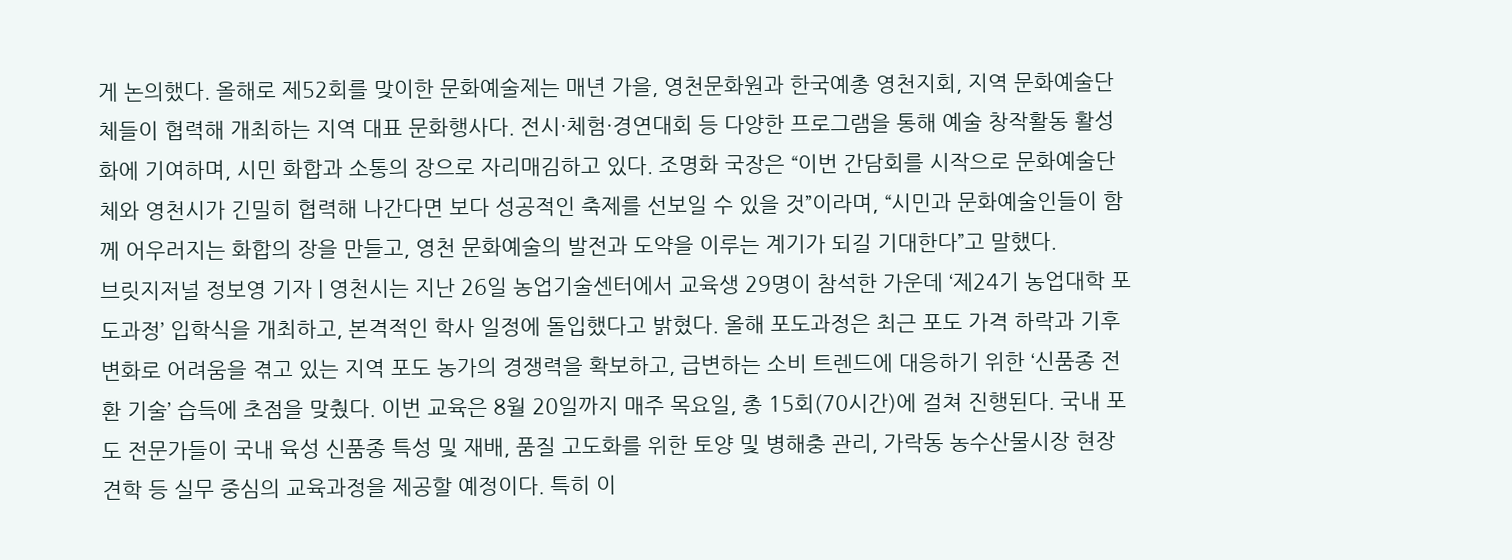게 논의했다. 올해로 제52회를 맞이한 문화예술제는 매년 가을, 영천문화원과 한국예총 영천지회, 지역 문화예술단체들이 협력해 개최하는 지역 대표 문화행사다. 전시·체험·경연대회 등 다양한 프로그램을 통해 예술 창작활동 활성화에 기여하며, 시민 화합과 소통의 장으로 자리매김하고 있다. 조명화 국장은 “이번 간담회를 시작으로 문화예술단체와 영천시가 긴밀히 협력해 나간다면 보다 성공적인 축제를 선보일 수 있을 것”이라며, “시민과 문화예술인들이 함께 어우러지는 화합의 장을 만들고, 영천 문화예술의 발전과 도약을 이루는 계기가 되길 기대한다”고 말했다.
브릿지저널 정보영 기자 | 영천시는 지난 26일 농업기술센터에서 교육생 29명이 참석한 가운데 ‘제24기 농업대학 포도과정’ 입학식을 개최하고, 본격적인 학사 일정에 돌입했다고 밝혔다. 올해 포도과정은 최근 포도 가격 하락과 기후 변화로 어려움을 겪고 있는 지역 포도 농가의 경쟁력을 확보하고, 급변하는 소비 트렌드에 대응하기 위한 ‘신품종 전환 기술’ 습득에 초점을 맞췄다. 이번 교육은 8월 20일까지 매주 목요일, 총 15회(70시간)에 걸쳐 진행된다. 국내 포도 전문가들이 국내 육성 신품종 특성 및 재배, 품질 고도화를 위한 토양 및 병해충 관리, 가락동 농수산물시장 현장 견학 등 실무 중심의 교육과정을 제공할 예정이다. 특히 이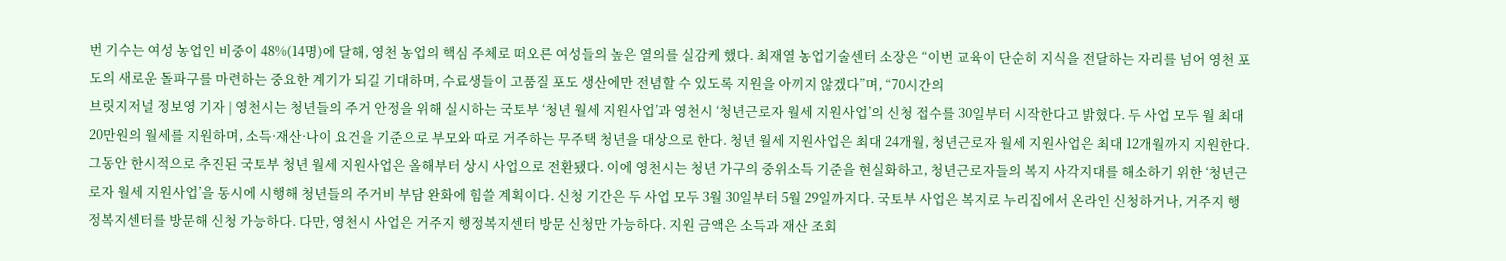번 기수는 여성 농업인 비중이 48%(14명)에 달해, 영천 농업의 핵심 주체로 떠오른 여성들의 높은 열의를 실감케 했다. 최재열 농업기술센터 소장은 “이번 교육이 단순히 지식을 전달하는 자리를 넘어 영천 포도의 새로운 돌파구를 마련하는 중요한 계기가 되길 기대하며, 수료생들이 고품질 포도 생산에만 전념할 수 있도록 지원을 아끼지 않겠다”며, “70시간의
브릿지저널 정보영 기자 | 영천시는 청년들의 주거 안정을 위해 실시하는 국토부 ‘청년 월세 지원사업’과 영천시 ‘청년근로자 월세 지원사업’의 신청 접수를 30일부터 시작한다고 밝혔다. 두 사업 모두 월 최대 20만원의 월세를 지원하며, 소득·재산·나이 요건을 기준으로 부모와 따로 거주하는 무주택 청년을 대상으로 한다. 청년 월세 지원사업은 최대 24개월, 청년근로자 월세 지원사업은 최대 12개월까지 지원한다. 그동안 한시적으로 추진된 국토부 청년 월세 지원사업은 올해부터 상시 사업으로 전환됐다. 이에 영천시는 청년 가구의 중위소득 기준을 현실화하고, 청년근로자들의 복지 사각지대를 해소하기 위한 ‘청년근로자 월세 지원사업’을 동시에 시행해 청년들의 주거비 부담 완화에 힘쓸 계획이다. 신청 기간은 두 사업 모두 3월 30일부터 5월 29일까지다. 국토부 사업은 복지로 누리집에서 온라인 신청하거나, 거주지 행정복지센터를 방문해 신청 가능하다. 다만, 영천시 사업은 거주지 행정복지센터 방문 신청만 가능하다. 지원 금액은 소득과 재산 조회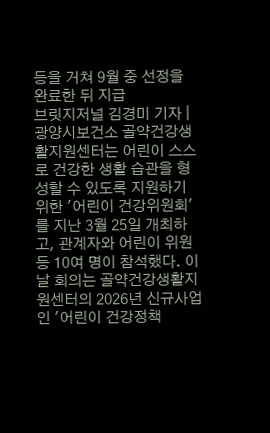등을 거쳐 9월 중 선정을 완료한 뒤 지급
브릿지저널 김경미 기자 | 광양시보건소 골약건강생활지원센터는 어린이 스스로 건강한 생활 습관을 형성할 수 있도록 지원하기 위한 '어린이 건강위원회'를 지난 3월 25일 개최하고, 관계자와 어린이 위원 등 10여 명이 참석했다. 이날 회의는 골약건강생활지원센터의 2026년 신규사업인 '어린이 건강정책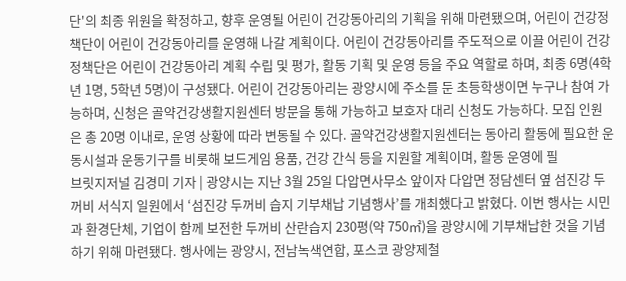단'의 최종 위원을 확정하고, 향후 운영될 어린이 건강동아리의 기획을 위해 마련됐으며, 어린이 건강정책단이 어린이 건강동아리를 운영해 나갈 계획이다. 어린이 건강동아리를 주도적으로 이끌 어린이 건강정책단은 어린이 건강동아리 계획 수립 및 평가, 활동 기획 및 운영 등을 주요 역할로 하며, 최종 6명(4학년 1명, 5학년 5명)이 구성됐다. 어린이 건강동아리는 광양시에 주소를 둔 초등학생이면 누구나 참여 가능하며, 신청은 골약건강생활지원센터 방문을 통해 가능하고 보호자 대리 신청도 가능하다. 모집 인원은 총 20명 이내로, 운영 상황에 따라 변동될 수 있다. 골약건강생활지원센터는 동아리 활동에 필요한 운동시설과 운동기구를 비롯해 보드게임 용품, 건강 간식 등을 지원할 계획이며, 활동 운영에 필
브릿지저널 김경미 기자 | 광양시는 지난 3월 25일 다압면사무소 앞이자 다압면 정담센터 옆 섬진강 두꺼비 서식지 일원에서 ‘섬진강 두꺼비 습지 기부채납 기념행사’를 개최했다고 밝혔다. 이번 행사는 시민과 환경단체, 기업이 함께 보전한 두꺼비 산란습지 230평(약 750㎡)을 광양시에 기부채납한 것을 기념하기 위해 마련됐다. 행사에는 광양시, 전남녹색연합, 포스코 광양제철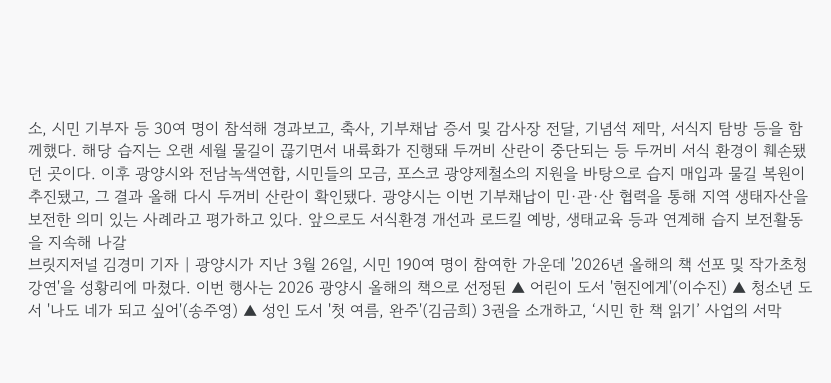소, 시민 기부자 등 30여 명이 참석해 경과보고, 축사, 기부채납 증서 및 감사장 전달, 기념석 제막, 서식지 탐방 등을 함께했다. 해당 습지는 오랜 세월 물길이 끊기면서 내륙화가 진행돼 두꺼비 산란이 중단되는 등 두꺼비 서식 환경이 훼손됐던 곳이다. 이후 광양시와 전남녹색연합, 시민들의 모금, 포스코 광양제철소의 지원을 바탕으로 습지 매입과 물길 복원이 추진됐고, 그 결과 올해 다시 두꺼비 산란이 확인됐다. 광양시는 이번 기부채납이 민·관·산 협력을 통해 지역 생태자산을 보전한 의미 있는 사례라고 평가하고 있다. 앞으로도 서식환경 개선과 로드킬 예방, 생태교육 등과 연계해 습지 보전활동을 지속해 나갈
브릿지저널 김경미 기자 | 광양시가 지난 3월 26일, 시민 190여 명이 참여한 가운데 '2026년 올해의 책 선포 및 작가초청 강연'을 성황리에 마쳤다. 이번 행사는 2026 광양시 올해의 책으로 선정된 ▲ 어린이 도서 '현진에게'(이수진) ▲ 청소년 도서 '나도 네가 되고 싶어'(송주영) ▲ 성인 도서 '첫 여름, 완주'(김금희) 3권을 소개하고, ‘시민 한 책 읽기’ 사업의 서막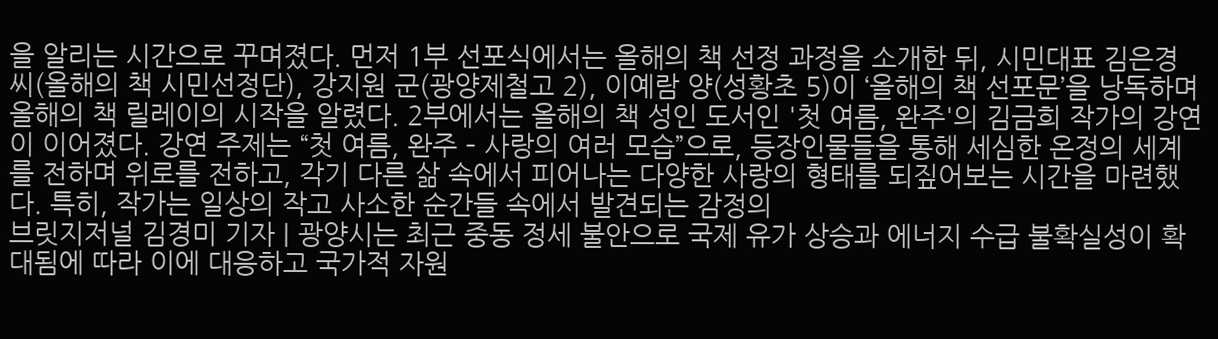을 알리는 시간으로 꾸며졌다. 먼저 1부 선포식에서는 올해의 책 선정 과정을 소개한 뒤, 시민대표 김은경 씨(올해의 책 시민선정단), 강지원 군(광양제철고 2), 이예람 양(성황초 5)이 ‘올해의 책 선포문’을 낭독하며 올해의 책 릴레이의 시작을 알렸다. 2부에서는 올해의 책 성인 도서인 '첫 여름, 완주'의 김금희 작가의 강연이 이어졌다. 강연 주제는 “첫 여름, 완주 – 사랑의 여러 모습”으로, 등장인물들을 통해 세심한 온정의 세계를 전하며 위로를 전하고, 각기 다른 삶 속에서 피어나는 다양한 사랑의 형태를 되짚어보는 시간을 마련했다. 특히, 작가는 일상의 작고 사소한 순간들 속에서 발견되는 감정의
브릿지저널 김경미 기자 | 광양시는 최근 중동 정세 불안으로 국제 유가 상승과 에너지 수급 불확실성이 확대됨에 따라 이에 대응하고 국가적 자원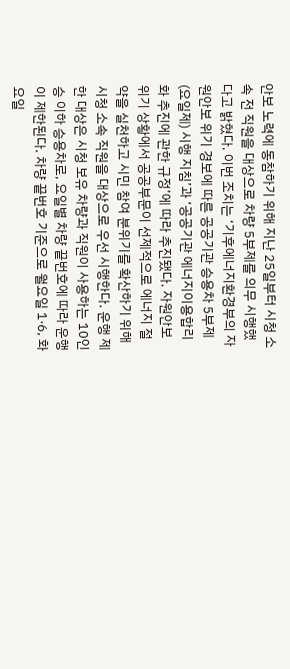안보 노력에 동참하기 위해 지난 25일부터 시청 소속 전 직원을 대상으로 차량 5부제를 의무 시행했다고 밝혔다. 이번 조치는 ‘기후에너지환경부의 자원안보 위기 경보에 따른 공공기관 승용차 5부제(요일제) 시행 지침’과 ‘공공기관 에너지이용합리화 추진에 관한 규정’에 따라 추진됐다. 자원안보 위기 상황에서 공공부문이 선제적으로 에너지 절약을 실천하고 시민 참여 분위기를 확산하기 위해 시청 소속 직원을 대상으로 우선 시행한다. 운행 제한 대상은 시청 보유 차량과 직원이 사용하는 10인승 이하 승용차로, 요일별 차량 끝번호에 따라 운행이 제한된다. 차량 끝번호 기준으로 월요일 1·6, 화요일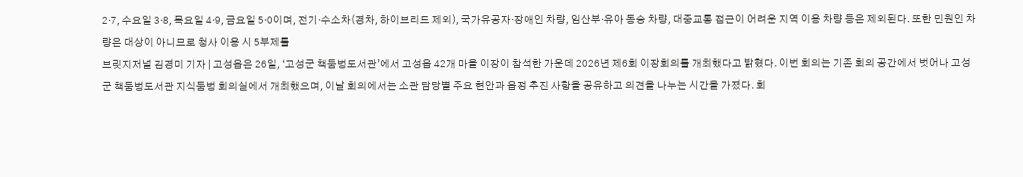2·7, 수요일 3·8, 목요일 4·9, 금요일 5·0이며, 전기·수소차(경차, 하이브리드 제외), 국가유공자·장애인 차량, 임산부·유아 동승 차량, 대중교통 접근이 어려운 지역 이용 차량 등은 제외된다. 또한 민원인 차량은 대상이 아니므로 청사 이용 시 5부제를
브릿지저널 김경미 기자 | 고성읍은 26일, ‘고성군 책둠벙도서관’에서 고성읍 42개 마을 이장이 참석한 가운데 2026년 제6회 이장회의를 개최했다고 밝혔다. 이번 회의는 기존 회의 공간에서 벗어나 고성군 책둠벙도서관 지식둠벙 회의실에서 개최했으며, 이날 회의에서는 소관 담당별 주요 현안과 읍정 추진 사항을 공유하고 의견을 나누는 시간을 가졌다. 회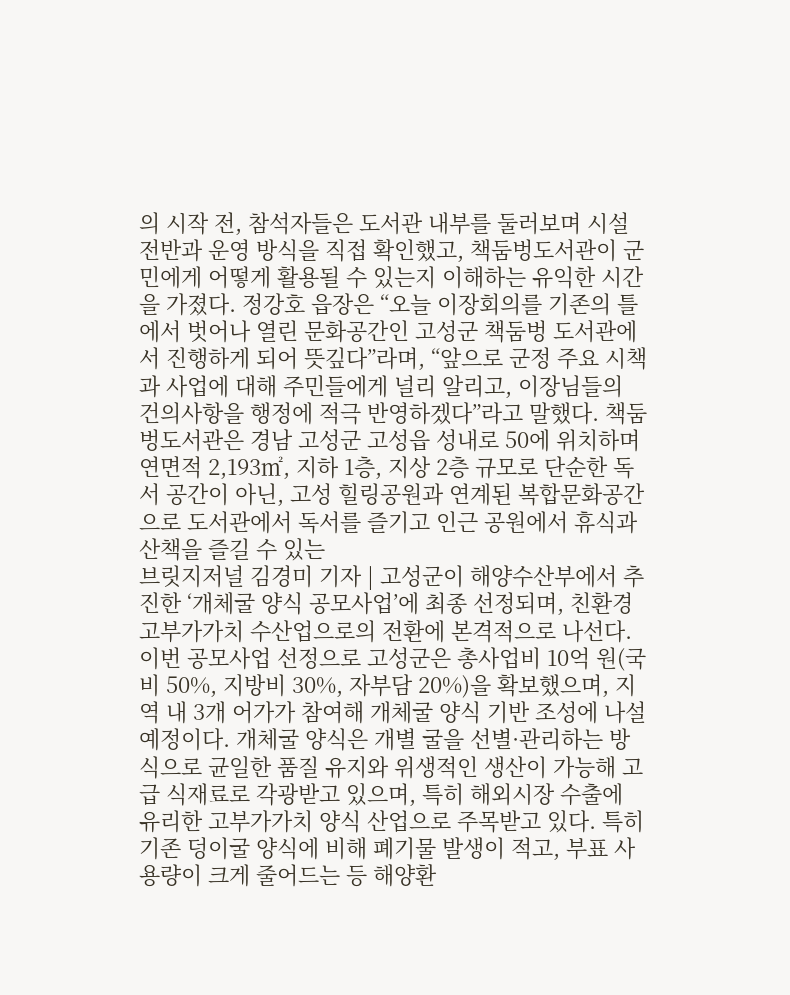의 시작 전, 참석자들은 도서관 내부를 둘러보며 시설 전반과 운영 방식을 직접 확인했고, 책둠벙도서관이 군민에게 어떻게 활용될 수 있는지 이해하는 유익한 시간을 가졌다. 정강호 읍장은 “오늘 이장회의를 기존의 틀에서 벗어나 열린 문화공간인 고성군 책둠벙 도서관에서 진행하게 되어 뜻깊다”라며, “앞으로 군정 주요 시책과 사업에 대해 주민들에게 널리 알리고, 이장님들의 건의사항을 행정에 적극 반영하겠다”라고 말했다. 책둠벙도서관은 경남 고성군 고성읍 성내로 50에 위치하며 연면적 2,193㎡, 지하 1층, 지상 2층 규모로 단순한 독서 공간이 아닌, 고성 힐링공원과 연계된 복합문화공간으로 도서관에서 독서를 즐기고 인근 공원에서 휴식과 산책을 즐길 수 있는
브릿지저널 김경미 기자 | 고성군이 해양수산부에서 추진한 ‘개체굴 양식 공모사업’에 최종 선정되며, 친환경 고부가가치 수산업으로의 전환에 본격적으로 나선다. 이번 공모사업 선정으로 고성군은 총사업비 10억 원(국비 50%, 지방비 30%, 자부담 20%)을 확보했으며, 지역 내 3개 어가가 참여해 개체굴 양식 기반 조성에 나설 예정이다. 개체굴 양식은 개별 굴을 선별·관리하는 방식으로 균일한 품질 유지와 위생적인 생산이 가능해 고급 식재료로 각광받고 있으며, 특히 해외시장 수출에 유리한 고부가가치 양식 산업으로 주목받고 있다. 특히 기존 덩이굴 양식에 비해 폐기물 발생이 적고, 부표 사용량이 크게 줄어드는 등 해양환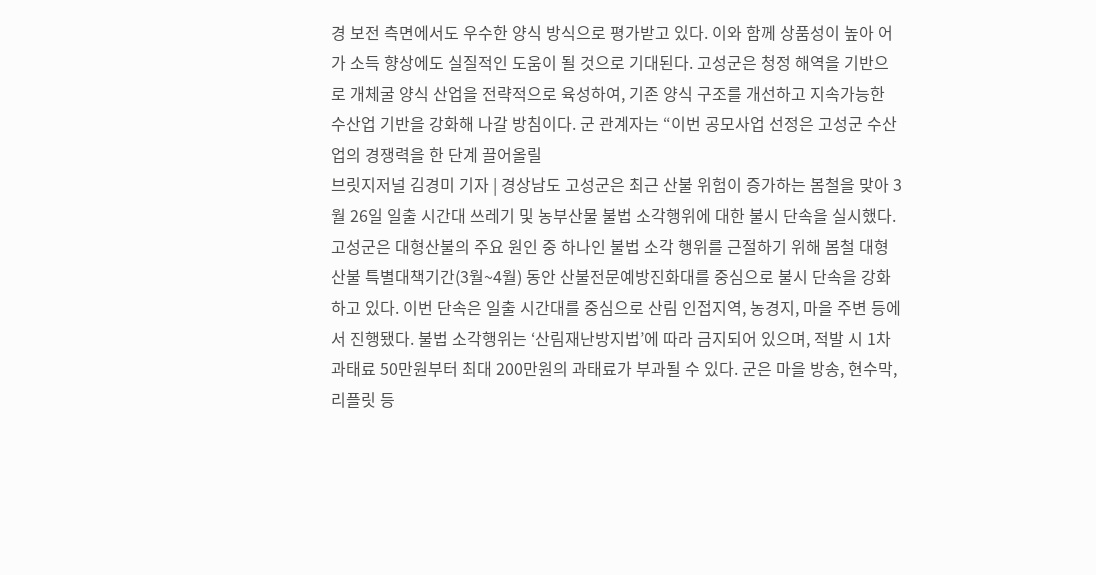경 보전 측면에서도 우수한 양식 방식으로 평가받고 있다. 이와 함께 상품성이 높아 어가 소득 향상에도 실질적인 도움이 될 것으로 기대된다. 고성군은 청정 해역을 기반으로 개체굴 양식 산업을 전략적으로 육성하여, 기존 양식 구조를 개선하고 지속가능한 수산업 기반을 강화해 나갈 방침이다. 군 관계자는 “이번 공모사업 선정은 고성군 수산업의 경쟁력을 한 단계 끌어올릴
브릿지저널 김경미 기자 | 경상남도 고성군은 최근 산불 위험이 증가하는 봄철을 맞아 3월 26일 일출 시간대 쓰레기 및 농부산물 불법 소각행위에 대한 불시 단속을 실시했다. 고성군은 대형산불의 주요 원인 중 하나인 불법 소각 행위를 근절하기 위해 봄철 대형산불 특별대책기간(3월~4월) 동안 산불전문예방진화대를 중심으로 불시 단속을 강화하고 있다. 이번 단속은 일출 시간대를 중심으로 산림 인접지역, 농경지, 마을 주변 등에서 진행됐다. 불법 소각행위는 ‘산림재난방지법’에 따라 금지되어 있으며, 적발 시 1차 과태료 50만원부터 최대 200만원의 과태료가 부과될 수 있다. 군은 마을 방송, 현수막, 리플릿 등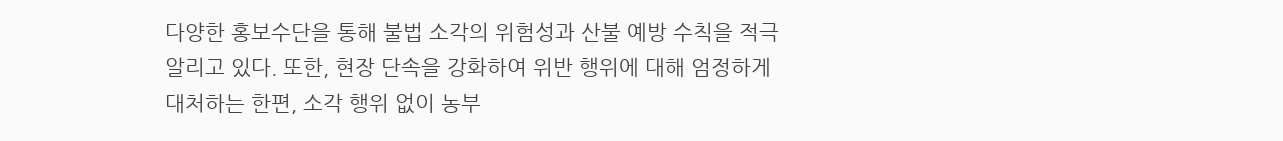다양한 홍보수단을 통해 불법 소각의 위험성과 산불 예방 수칙을 적극 알리고 있다. 또한, 현장 단속을 강화하여 위반 행위에 대해 엄정하게 대처하는 한편, 소각 행위 없이 농부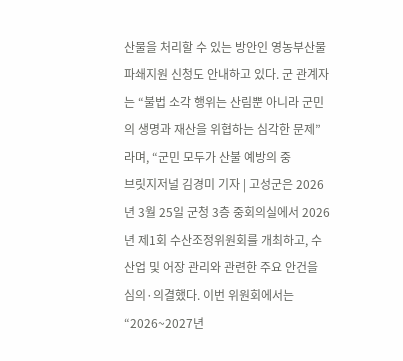산물을 처리할 수 있는 방안인 영농부산물 파쇄지원 신청도 안내하고 있다. 군 관계자는 “불법 소각 행위는 산림뿐 아니라 군민의 생명과 재산을 위협하는 심각한 문제”라며, “군민 모두가 산불 예방의 중
브릿지저널 김경미 기자 | 고성군은 2026년 3월 25일 군청 3층 중회의실에서 2026년 제1회 수산조정위원회를 개최하고, 수산업 및 어장 관리와 관련한 주요 안건을 심의·의결했다. 이번 위원회에서는 “2026~2027년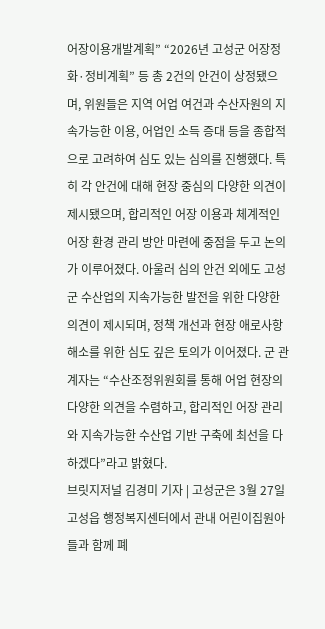어장이용개발계획” “2026년 고성군 어장정화·정비계획” 등 총 2건의 안건이 상정됐으며, 위원들은 지역 어업 여건과 수산자원의 지속가능한 이용, 어업인 소득 증대 등을 종합적으로 고려하여 심도 있는 심의를 진행했다. 특히 각 안건에 대해 현장 중심의 다양한 의견이 제시됐으며, 합리적인 어장 이용과 체계적인 어장 환경 관리 방안 마련에 중점을 두고 논의가 이루어졌다. 아울러 심의 안건 외에도 고성군 수산업의 지속가능한 발전을 위한 다양한 의견이 제시되며, 정책 개선과 현장 애로사항 해소를 위한 심도 깊은 토의가 이어졌다. 군 관계자는 “수산조정위원회를 통해 어업 현장의 다양한 의견을 수렴하고, 합리적인 어장 관리와 지속가능한 수산업 기반 구축에 최선을 다하겠다”라고 밝혔다.
브릿지저널 김경미 기자 | 고성군은 3월 27일 고성읍 행정복지센터에서 관내 어린이집원아들과 함께 폐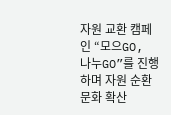자원 교환 캠페인 “모으GO, 나누GO”를 진행하며 자원 순환 문화 확산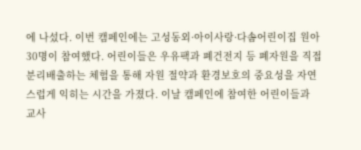에 나섰다. 이번 캠페인에는 고성동외·아이사랑·다솜어린이집 원아30명이 참여했다. 어린이들은 우유팩과 폐건전지 등 폐자원을 직접 분리배출하는 체험을 통해 자원 절약과 환경보호의 중요성을 자연스럽게 익히는 시간을 가졌다. 이날 캠페인에 참여한 어린이들과 교사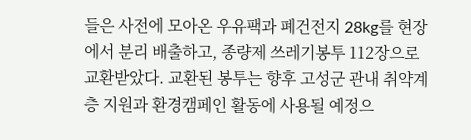들은 사전에 모아온 우유팩과 폐건전지 28kg를 현장에서 분리 배출하고, 종량제 쓰레기봉투 112장으로 교환받았다. 교환된 봉투는 향후 고성군 관내 취약계층 지원과 환경캠페인 활동에 사용될 예정으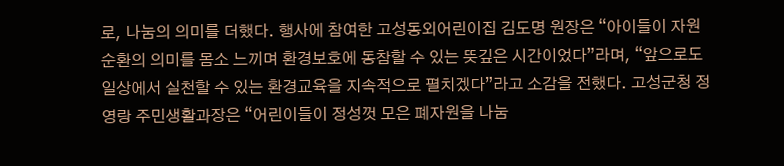로, 나눔의 의미를 더했다. 행사에 참여한 고성동외어린이집 김도명 원장은 “아이들이 자원 순환의 의미를 몸소 느끼며 환경보호에 동참할 수 있는 뜻깊은 시간이었다”라며, “앞으로도 일상에서 실천할 수 있는 환경교육을 지속적으로 펼치겠다”라고 소감을 전했다. 고성군청 정영랑 주민생활과장은 “어린이들이 정성껏 모은 폐자원을 나눔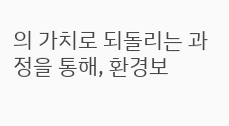의 가치로 되돌리는 과정을 통해, 환경보